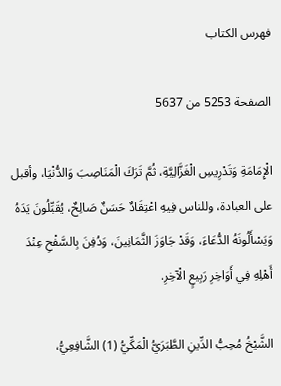فهرس الكتاب

الصفحة 5253 من 5637

الْإِمَامَةِ وَتَدْرِيسِ الْغَزَّالِيَّةِ، ثُمَّ تَرَكَ الْمَنَاصِبَ وَالدُّنْيَا، وأقبل على العبادة، وللناس فِيهِ اعْتِقَادٌ حَسَنٌ صَالِحٌ، يُقَبِّلُونَ يَدَهُ وَيَسْأَلُونَهُ الدُّعَاءَ، وَقَدْ جَاوَزَ الثَّمَانِينَ، وَدُفِنَ بِالسَّفْحِ عِنْدَ أَهْلِهِ فِي أَوَاخِرِ رَبِيعٍ الْآخِرِ.

الشَّيْخُ مُحِبُّ الدِّينِ الطَّبَرَيُّ الْمَكِّيُّ (1) الشَّافِعِيُّ،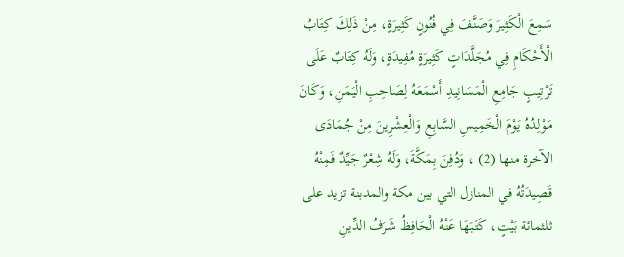سَمِعَ الْكَثِيرَ وَصَنَّفَ فِي فُنُونٍ كَثِيرَةٍ، مِنْ ذَلِكَ كِتَابُ الْأَحْكَامِ فِي مُجَلَّدَاتٍ كَثِيرَةٍ مُفِيدَةٍ، وَلَهُ كِتَابٌ عَلَى تَرْتِيبٍ جَامِعِ الْمَسَانِيدِ أَسْمَعَهُ لِصَاحِبِ الْيَمَنِ، وَكَانَ مَوْلِدُهُ يَوْمَ الْخَمِيسِ السَّابِعِ وَالْعِشْرِينَ مِنْ جُمَادَى الآخرة منها (2) ، وَدُفِنَ بِمَكَّةَ، وَلَهُ شِعْرٌ جَيِّدٌ فَمِنْهُ قَصِيدَتُهُ في المنازل التي بين مكة والمدبنة تزيد على ثلثمائة بَيْتٍ، كَتَبَهَا عَنْهُ الْحَافِظُ شَرَفُ الدِّينِ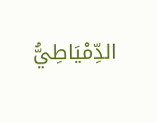الدِّمْيَاطِيُّ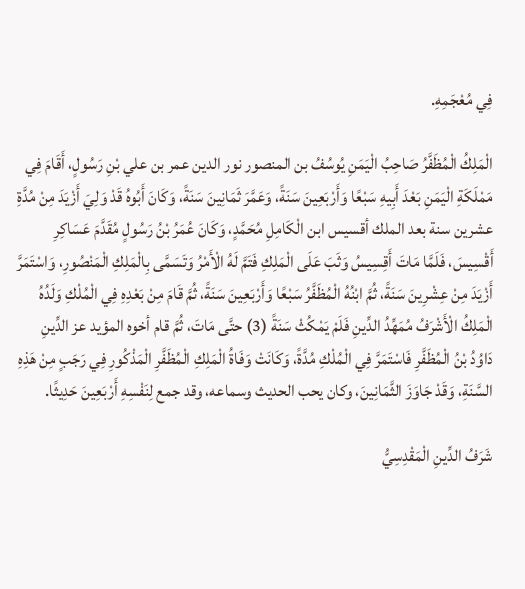فِي مُعْجَمِهِ.

الْمَلِكُ الْمُظَفَّرُ صَاحِبُ الْيَمَنِ يُوسُفُ بن المنصور نور الدين عمر بن علي بْنِ رَسُولٍ، أَقَامَ فِي مَمْلَكَةِ الْيَمَنِ بَعْدَ أَبِيهِ سَبْعًا وَأَرْبَعِينَ سَنَةً، وَعَمَّرَ ثَمَانِينَ سَنَةً، وَكَانَ أَبُوهُ قَدْ وَلِيَ أَزْيَدَ مِنْ مُدَّةِ عشرين سنة بعد الملك أقسيس ابن الْكَامِلِ مُحَمَّدٍ، وَكَانَ عُمَرُ بْنُ رَسُولٍ مُقَدَّمَ عَسَاكِرِ أَقْسِيسَ، فَلَمَّا مَاتَ أَقِسِيسُ وَثَبَ عَلَى الْمَلِكِ فَتَمَّ لَهُ الْأَمْرُ وَتَسَمَّى بِالْمَلِكِ الْمَنْصُورِ، وَاسْتَمَرَّ أَزْيَدَ مِنْ عِشْرِينَ سَنَةً، ثُمَّ ابْنُهُ الْمُظَفَّرُ سَبْعًا وَأَرْبَعِينَ سَنَةً، ثُمَّ قَامَ مِنْ بَعْدِهِ فِي الْمُلْكِ وَلَدُهُ الْمَلِكُ الْأَشْرَفُ مُمَهِّدُ الدِّينِ فَلَمْ يَمْكُثْ سَنَةً (3) حتَّى مَاتَ، ثُمَّ قام أخوه المؤيد عز الدِّينِ دَاوُدُ بْنُ الْمُظَفَّرِ فَاسْتَمَرَّ فِي الْمُلْكِ مُدَّةً، وَكَانَتْ وَفَاةُ الْمَلِكِ الْمُظَفَّرِ الْمَذْكُورِ فِي رَجَبٍ مِنْ هَذِهِ السَّنَةِ، وَقَدْ جَاوَزَ الثَّمَانِينَ، وكان يحب الحديث وسماعه، وقد جمع لِنَفْسِهِ أَرْبَعِينَ حَدِيثًا.

شَرَفُ الدِّينِ الْمَقْدِسِيُّ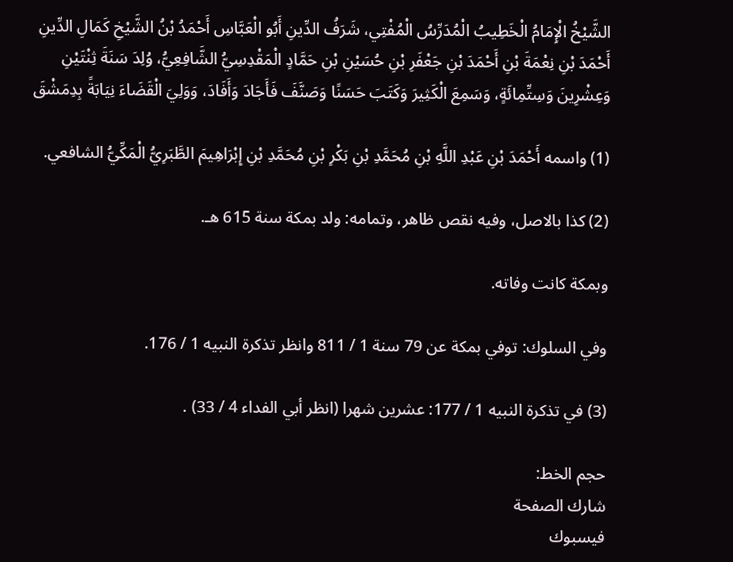الشَّيْخُ الْإِمَامُ الْخَطِيبُ الْمُدَرِّسُ الْمُفْتِي، شَرَفُ الدِّينِ أَبُو الْعَبَّاسِ أَحْمَدُ بْنُ الشَّيْخِ كَمَالِ الدِّينِ أَحْمَدَ بْنِ نِعْمَةَ بْنِ أَحْمَدَ بْنِ جَعْفَرِ بْنِ حُسَيْنِ بْنِ حَمَّادٍ الْمَقْدِسِيُّ الشَّافِعِيُّ، وُلِدَ سَنَةَ ثِنْتَيْنِ وَعِشْرِينَ وَسِتِّمِائَةٍ، وَسَمِعَ الْكَثِيرَ وَكَتَبَ حَسَنًا وَصَنَّفَ فَأَجَادَ وَأَفَادَ، وَوَلِيَ الْقَضَاءَ نِيَابَةً بِدِمَشْقَ

(1) واسمه أَحْمَدَ بْنِ عَبْدِ اللَّهِ بْنِ مُحَمَّدِ بْنِ بَكْرِ بْنِ مُحَمَّدِ بْنِ إِبْرَاهِيمَ الطَّبَرِيُّ الْمَكِّيُّ الشافعي.

(2) كذا بالاصل، وفيه نقص ظاهر، وتمامه: ولد بمكة سنة 615 هـ.

وبمكة كانت وفاته.

وفي السلوك: توفي بمكة عن 79 سنة 1 / 811 وانظر تذكرة النبيه 1 / 176.

(3) في تذكرة النبيه 1 / 177: عشرين شهرا (انظر أبي الفداء 4 / 33) .

حجم الخط:
شارك الصفحة
فيسبوك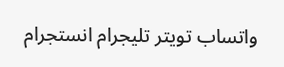واتساب تويتر تليجرام انستجرام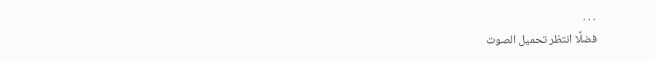. . .
فضلًا انتظر تحميل الصوت